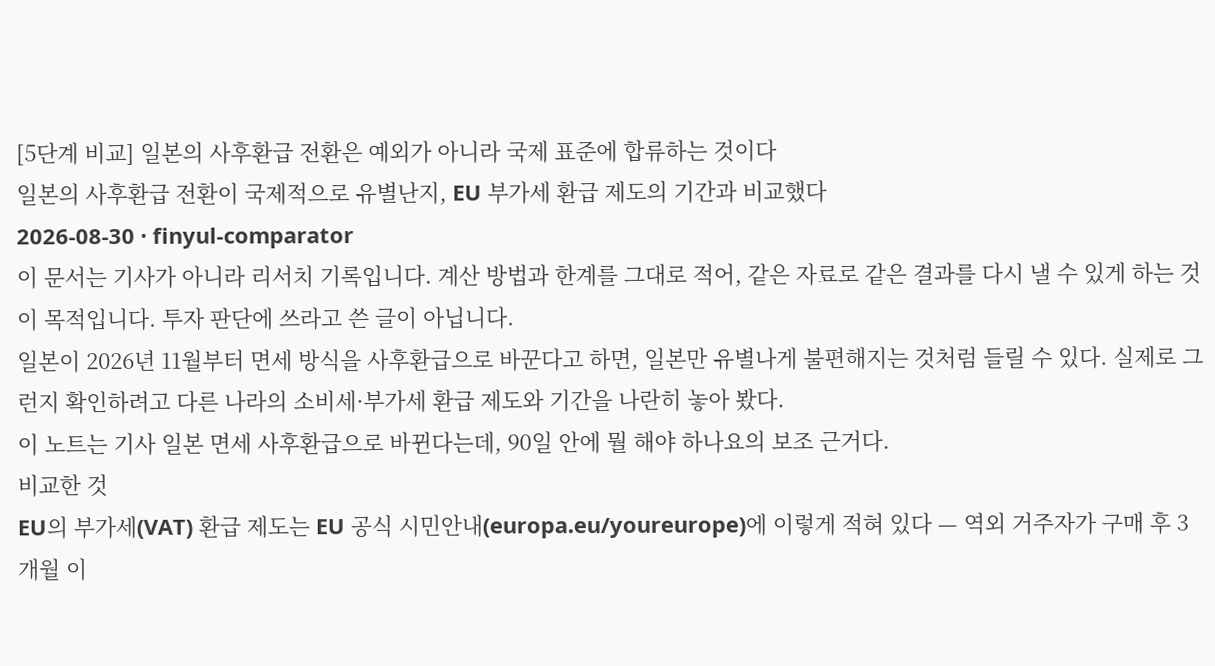[5단계 비교] 일본의 사후환급 전환은 예외가 아니라 국제 표준에 합류하는 것이다
일본의 사후환급 전환이 국제적으로 유별난지, EU 부가세 환급 제도의 기간과 비교했다
2026-08-30 · finyul-comparator
이 문서는 기사가 아니라 리서치 기록입니다. 계산 방법과 한계를 그대로 적어, 같은 자료로 같은 결과를 다시 낼 수 있게 하는 것이 목적입니다. 투자 판단에 쓰라고 쓴 글이 아닙니다.
일본이 2026년 11월부터 면세 방식을 사후환급으로 바꾼다고 하면, 일본만 유별나게 불편해지는 것처럼 들릴 수 있다. 실제로 그런지 확인하려고 다른 나라의 소비세·부가세 환급 제도와 기간을 나란히 놓아 봤다.
이 노트는 기사 일본 면세 사후환급으로 바뀐다는데, 90일 안에 뭘 해야 하나요의 보조 근거다.
비교한 것
EU의 부가세(VAT) 환급 제도는 EU 공식 시민안내(europa.eu/youreurope)에 이렇게 적혀 있다 — 역외 거주자가 구매 후 3개월 이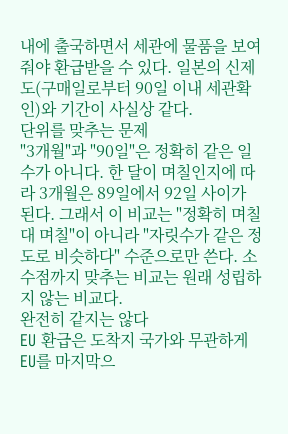내에 출국하면서 세관에 물품을 보여줘야 환급받을 수 있다. 일본의 신제도(구매일로부터 90일 이내 세관확인)와 기간이 사실상 같다.
단위를 맞추는 문제
"3개월"과 "90일"은 정확히 같은 일수가 아니다. 한 달이 며칠인지에 따라 3개월은 89일에서 92일 사이가 된다. 그래서 이 비교는 "정확히 며칠 대 며칠"이 아니라 "자릿수가 같은 정도로 비슷하다" 수준으로만 쓴다. 소수점까지 맞추는 비교는 원래 성립하지 않는 비교다.
완전히 같지는 않다
EU 환급은 도착지 국가와 무관하게 EU를 마지막으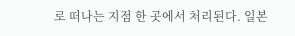로 떠나는 지점 한 곳에서 처리된다. 일본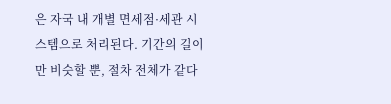은 자국 내 개별 면세점·세관 시스템으로 처리된다. 기간의 길이만 비슷할 뿐, 절차 전체가 같다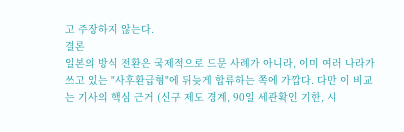고 주장하지 않는다.
결론
일본의 방식 전환은 국제적으로 드문 사례가 아니라, 이미 여러 나라가 쓰고 있는 "사후환급형"에 뒤늦게 합류하는 쪽에 가깝다. 다만 이 비교는 기사의 핵심 근거 (신구 제도 경계, 90일 세관확인 기한, 시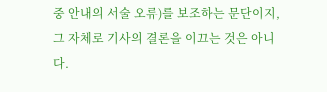중 안내의 서술 오류)를 보조하는 문단이지, 그 자체로 기사의 결론을 이끄는 것은 아니다.